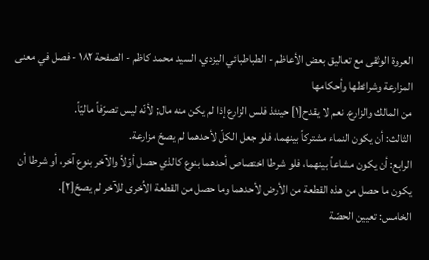العروة الوثقى مع تعاليق بعض الأعاظم - الطباطبائي اليزدي، السيد محمد كاظم - الصفحة ١٨٢ - فصل في معنى المزارعة وشرائطها وأحكامها
من المالك والزارع. نعم لا يقدح[١] حينئذ فلس الزارع إذا لم يكن منه مال; لأنّه ليس تصرّفاً ماليّاً.
الثالث: أن يكون النماء مشتركاً بينهما، فلو جعل الكلّ لأحدهما لم يصحّ مزارعة.
الرابع: أن يكون مشاعاً بينهما، فلو شرطا اختصاص أحدهما بنوع كالذي حصل أوّلاً والآخر بنوع آخر، أو شرطا أن يكون ما حصل من هذه القطعة من الأرض لأحدهما وما حصل من القطعة الاُخرى للآخر لم يصحّ[٢].
الخامس: تعيين الحصّة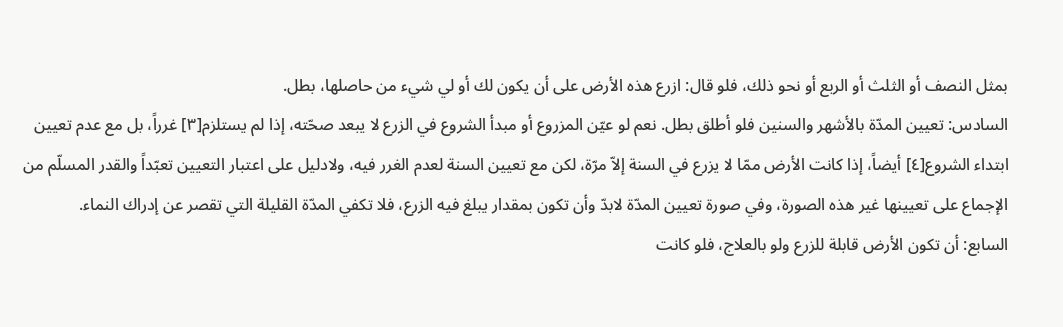بمثل النصف أو الثلث أو الربع أو نحو ذلك، فلو قال: ازرع هذه الأرض على أن يكون لك أو لي شيء من حاصلها، بطل.
السادس: تعيين المدّة بالأشهر والسنين فلو أطلق بطل. نعم لو عيّن المزروع أو مبدأ الشروع في الزرع لا يبعد صحّته، إذا لم يستلزم[٣] غرراً، بل مع عدم تعيين ابتداء الشروع[٤] أيضاً، إذا كانت الأرض ممّا لا يزرع في السنة إلاّ مرّة، لكن مع تعيين السنة لعدم الغرر فيه، ولادليل على اعتبار التعيين تعبّداً والقدر المسلّم من الإجماع على تعيينها غير هذه الصورة، وفي صورة تعيين المدّة لابدّ وأن تكون بمقدار يبلغ فيه الزرع، فلا تكفي المدّة القليلة التي تقصر عن إدراك النماء.
السابع: أن تكون الأرض قابلة للزرع ولو بالعلاج، فلو كانت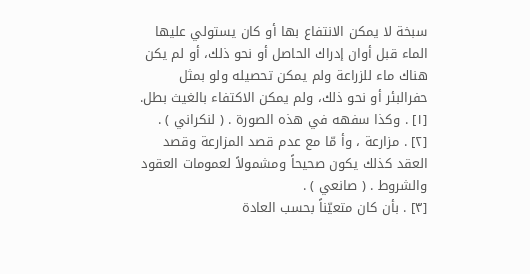سبخة لا يمكن الانتفاع بها أو كان يستولي عليها الماء قبل أوان إدراك الحاصل أو نحو ذلك، أو لم يكن هناك ماء للزراعة ولم يمكن تحصيله ولو بمثل حفرالبئر أو نحو ذلك، ولم يمكن الاكتفاء بالغيث بطل.
[١] . وكذا سفهه في هذه الصورة . ( لنكراني ) .
[٢] . مزارعة ، وأ مّا مع عدم قصد المزارعة وقصد العقد كذلك يكون صحيحاً ومشمولاً لعمومات العقود والشروط . ( صانعي ) .
[٣] . بأن كان متعيّناً بحسب العادة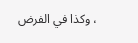، وكذا في الفرض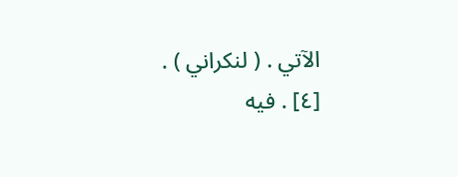الآتي . ( لنكراني ) .
[٤] . فيه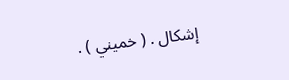إشكال . ( خميني ) .